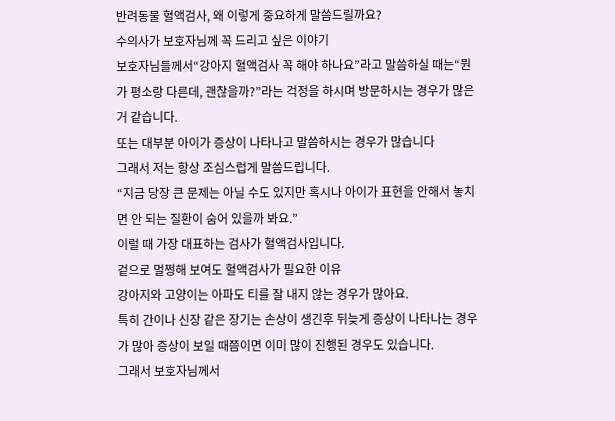반려동물 혈액검사, 왜 이렇게 중요하게 말씀드릴까요?
수의사가 보호자님께 꼭 드리고 싶은 이야기
보호자님들께서“강아지 혈액검사 꼭 해야 하나요”라고 말씀하실 때는“뭔가 평소랑 다른데, 괜찮을까?”라는 걱정을 하시며 방문하시는 경우가 많은거 같습니다.
또는 대부분 아이가 증상이 나타나고 말씀하시는 경우가 많습니다
그래서 저는 항상 조심스럽게 말씀드립니다.
“지금 당장 큰 문제는 아닐 수도 있지만 혹시나 아이가 표현을 안해서 놓치면 안 되는 질환이 숨어 있을까 봐요.”
이럴 때 가장 대표하는 검사가 혈액검사입니다.
겉으로 멀쩡해 보여도 혈액검사가 필요한 이유
강아지와 고양이는 아파도 티를 잘 내지 않는 경우가 많아요.
특히 간이나 신장 같은 장기는 손상이 생긴후 뒤늦게 증상이 나타나는 경우가 많아 증상이 보일 때쯤이면 이미 많이 진행된 경우도 있습니다.
그래서 보호자님께서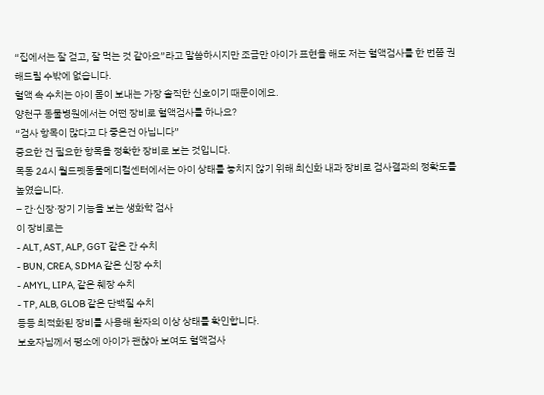“집에서는 잘 걷고, 잘 먹는 것 같아요”라고 말씀하시지만 조금만 아이가 표현을 해도 저는 혈액검사를 한 번쯤 권해드릴 수밖에 없습니다.
혈액 속 수치는 아이 몸이 보내는 가장 솔직한 신호이기 때문이에요.
양천구 동물병원에서는 어떤 장비로 혈액검사를 하나요?
“검사 항목이 많다고 다 좋은건 아닙니다”
중요한 건 필요한 항목을 정확한 장비로 보는 것입니다.
목동 24시 월드펫동물메디컬센터에서는 아이 상태를 놓치지 않기 위해 최신화 내과 장비로 검사결과의 정확도를 높였습니다.
– 간·신장·장기 기능을 보는 생화학 검사
이 장비로는
- ALT, AST, ALP, GGT 같은 간 수치
- BUN, CREA, SDMA 같은 신장 수치
- AMYL, LIPA, 같은 췌장 수치
- TP, ALB, GLOB 같은 단백질 수치
등등 최적화된 장비를 사용해 환자의 이상 상태를 확인합니다.
보호자님께서 평소에 아이가 괜찮아 보여도 혈액검사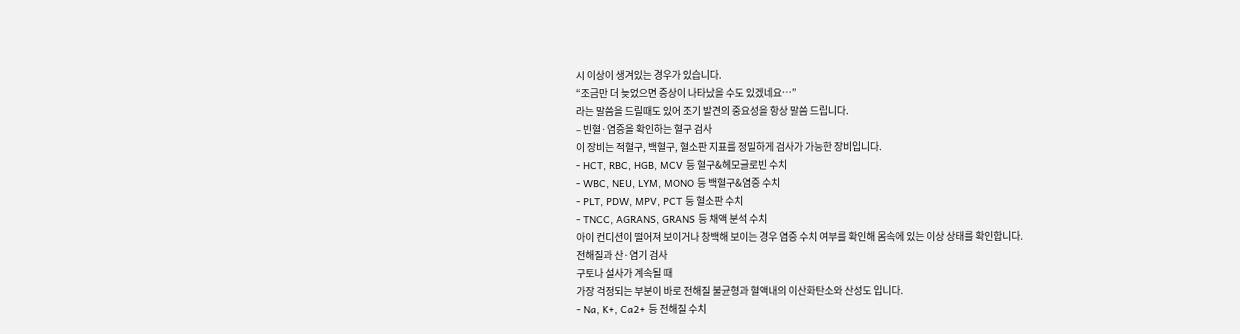시 이상이 생겨있는 경우가 있습니다.
“조금만 더 늦었으면 증상이 나타났을 수도 있겠네요…”
라는 말씀을 드릴때도 있어 조기 발견의 중요성을 항상 말씀 드립니다.
– 빈혈·염증을 확인하는 혈구 검사
이 장비는 적혈구, 백혈구, 혈소판 지표를 정밀하게 검사가 가능한 장비입니다.
- HCT, RBC, HGB, MCV 등 혈구&헤모글로빈 수치
- WBC, NEU, LYM, MONO 등 백혈구&염증 수치
- PLT, PDW, MPV, PCT 등 혈소판 수치
- TNCC, AGRANS, GRANS 등 채액 분석 수치
아이 컨디션이 떨어져 보이거나 창백해 보이는 경우 염증 수치 여부를 확인해 몸속에 있는 이상 상태를 확인합니다.
전해질과 산·염기 검사
구토나 설사가 계속될 때
가장 걱정되는 부분이 바로 전해질 불균형과 혈액내의 이산화탄소와 산성도 입니다.
- Na, K+, Ca2+ 등 전해질 수치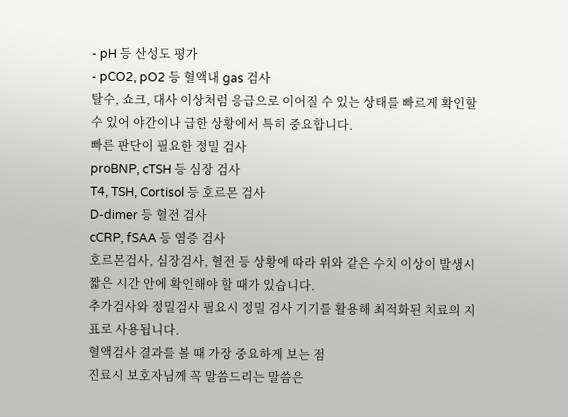- pH 등 산성도 평가
- pCO2, pO2 등 혈액내 gas 검사
탈수, 쇼크, 대사 이상처럼 응급으로 이어질 수 있는 상태를 빠르게 확인할 수 있어 야간이나 급한 상황에서 특히 중요합니다.
빠른 판단이 필요한 정밀 검사
proBNP, cTSH 등 심장 검사
T4, TSH, Cortisol 등 호르몬 검사
D-dimer 등 혈전 검사
cCRP, fSAA 등 염증 검사
호르몬검사, 심장검사, 혈전 등 상황에 따라 위와 같은 수치 이상이 발생시 짧은 시간 안에 확인해야 할 때가 있습니다.
추가검사와 정밀검사 필요시 정밀 검사 기기를 활용해 최적화된 치료의 지표로 사용됩니다.
혈액검사 결과를 볼 때 가장 중요하게 보는 점
진료시 보호자님께 꼭 말씀드리는 말씀은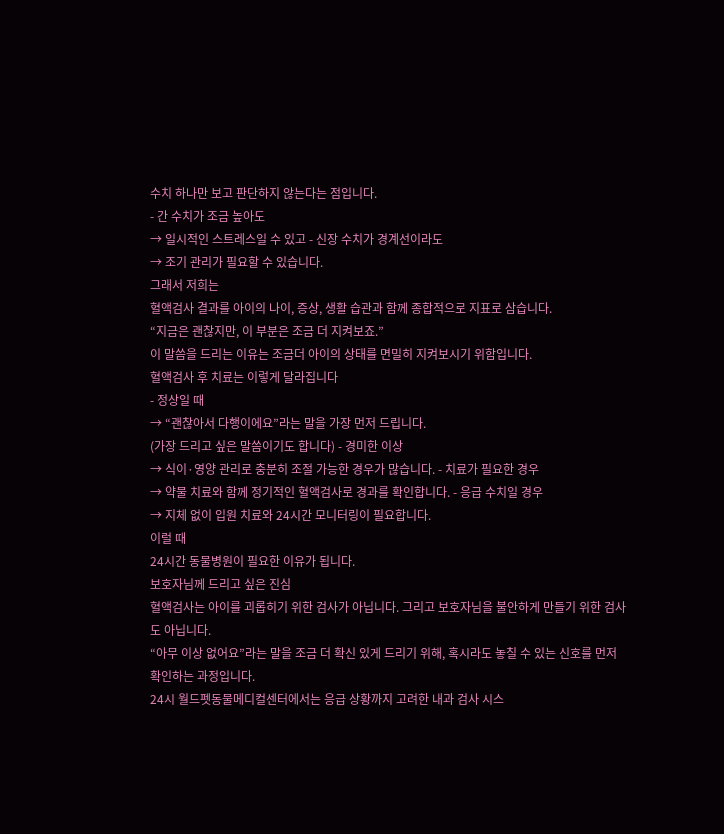수치 하나만 보고 판단하지 않는다는 점입니다.
- 간 수치가 조금 높아도
→ 일시적인 스트레스일 수 있고 - 신장 수치가 경계선이라도
→ 조기 관리가 필요할 수 있습니다.
그래서 저희는
혈액검사 결과를 아이의 나이, 증상, 생활 습관과 함께 종합적으로 지표로 삼습니다.
“지금은 괜찮지만, 이 부분은 조금 더 지켜보죠.”
이 말씀을 드리는 이유는 조금더 아이의 상태를 면밀히 지켜보시기 위함입니다.
혈액검사 후 치료는 이렇게 달라집니다
- 정상일 때
→ “괜찮아서 다행이에요”라는 말을 가장 먼저 드립니다.
(가장 드리고 싶은 말씀이기도 합니다) - 경미한 이상
→ 식이·영양 관리로 충분히 조절 가능한 경우가 많습니다. - 치료가 필요한 경우
→ 약물 치료와 함께 정기적인 혈액검사로 경과를 확인합니다. - 응급 수치일 경우
→ 지체 없이 입원 치료와 24시간 모니터링이 필요합니다.
이럴 때
24시간 동물병원이 필요한 이유가 됩니다.
보호자님께 드리고 싶은 진심
혈액검사는 아이를 괴롭히기 위한 검사가 아닙니다. 그리고 보호자님을 불안하게 만들기 위한 검사도 아닙니다.
“아무 이상 없어요”라는 말을 조금 더 확신 있게 드리기 위해, 혹시라도 놓칠 수 있는 신호를 먼저 확인하는 과정입니다.
24시 월드펫동물메디컬센터에서는 응급 상황까지 고려한 내과 검사 시스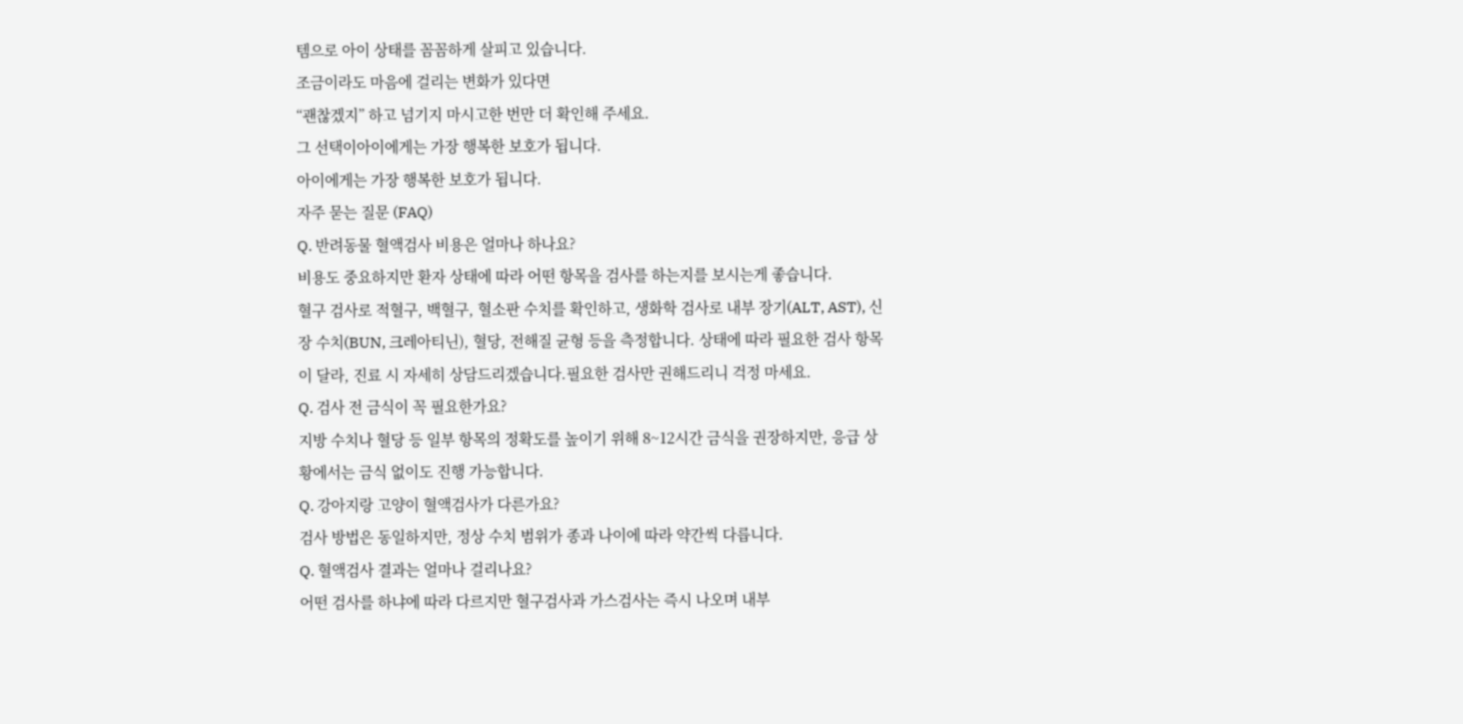템으로 아이 상태를 꼼꼼하게 살피고 있습니다.
조금이라도 마음에 걸리는 변화가 있다면
“괜찮겠지” 하고 넘기지 마시고한 번만 더 확인해 주세요.
그 선택이아이에게는 가장 행복한 보호가 됩니다.
아이에게는 가장 행복한 보호가 됩니다.
자주 묻는 질문 (FAQ)
Q. 반려동물 혈액검사 비용은 얼마나 하나요?
비용도 중요하지만 환자 상태에 따라 어떤 항목을 검사를 하는지를 보시는게 좋습니다.
혈구 검사로 적혈구, 백혈구, 혈소판 수치를 확인하고, 생화학 검사로 내부 장기(ALT, AST), 신장 수치(BUN, 크레아티닌), 혈당, 전해질 균형 등을 측정합니다. 상태에 따라 필요한 검사 항목이 달라, 진료 시 자세히 상담드리겠습니다.필요한 검사만 권해드리니 걱정 마세요.
Q. 검사 전 금식이 꼭 필요한가요?
지방 수치나 혈당 등 일부 항목의 정확도를 높이기 위해 8~12시간 금식을 권장하지만, 응급 상황에서는 금식 없이도 진행 가능합니다.
Q. 강아지랑 고양이 혈액검사가 다른가요?
검사 방법은 동일하지만, 정상 수치 범위가 종과 나이에 따라 약간씩 다릅니다.
Q. 혈액검사 결과는 얼마나 걸리나요?
어떤 검사를 하냐에 따라 다르지만 혈구검사과 가스검사는 즉시 나오며 내부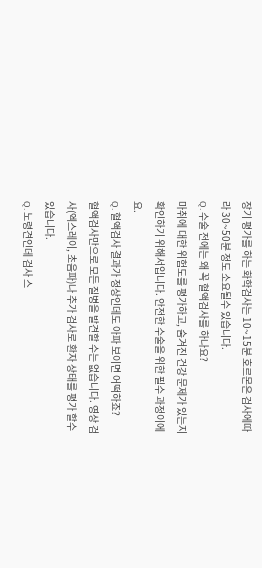장기 평가를 하는 화학검사는 10~15분 호르몬은 검사에따라 30~50분 정도 소요될수 있습니다.
Q. 수술 전에는 왜 꼭 혈액검사를 하나요?
마취에 대한 위험도를 평가하고, 숨겨진 건강 문제가 있는지 확인하기 위해서입니다. 안전한 수술을 위한 필수 과정이에요.
Q. 혈액검사 결과가 정상인데도 아파 보이면 어떡하죠?
혈액검사만으로 모든 질병을 발견할 수는 없습니다. 영상 검사(엑스레이, 초음파)나 추가 검사로 환자 상태를 평가 할수 있습니다.
Q. 노령견인데 검사 스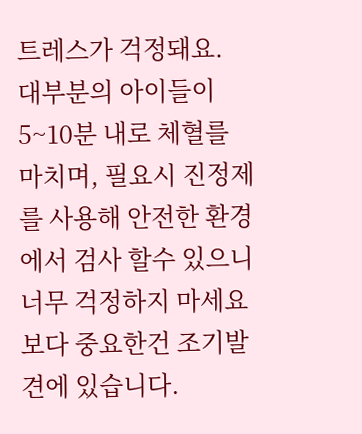트레스가 걱정돼요.
대부분의 아이들이 5~10분 내로 체혈를 마치며, 필요시 진정제를 사용해 안전한 환경에서 검사 할수 있으니 너무 걱정하지 마세요 보다 중요한건 조기발견에 있습니다.